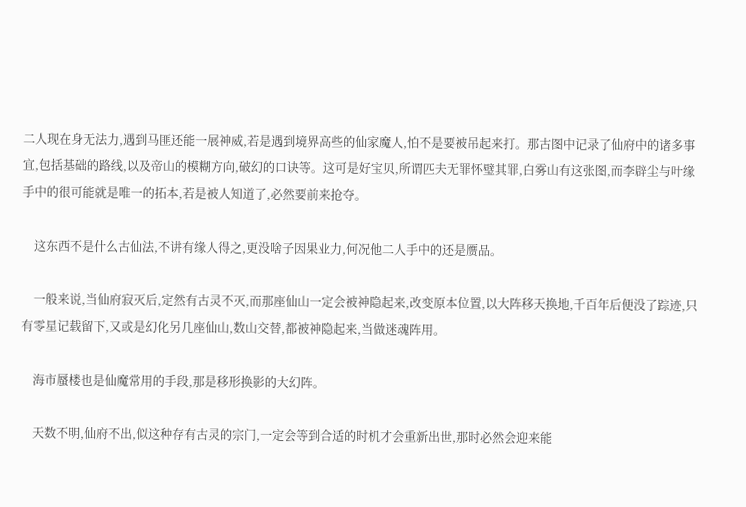二人现在身无法力,遇到马匪还能一展神威,若是遇到境界高些的仙家魔人,怕不是要被吊起来打。那古图中记录了仙府中的诸多事宜,包括基础的路线,以及帝山的模糊方向,破幻的口诀等。这可是好宝贝,所谓匹夫无罪怀璧其罪,白雾山有这张图,而李辟尘与叶缘手中的很可能就是唯一的拓本,若是被人知道了,必然要前来抢夺。

    这东西不是什么古仙法,不讲有缘人得之,更没啥子因果业力,何况他二人手中的还是赝品。

    一般来说,当仙府寂灭后,定然有古灵不灭,而那座仙山一定会被神隐起来,改变原本位置,以大阵移天换地,千百年后便没了踪迹,只有零星记载留下,又或是幻化另几座仙山,数山交替,都被神隐起来,当做迷魂阵用。

    海市蜃楼也是仙魔常用的手段,那是移形换影的大幻阵。

    天数不明,仙府不出,似这种存有古灵的宗门,一定会等到合适的时机才会重新出世,那时必然会迎来能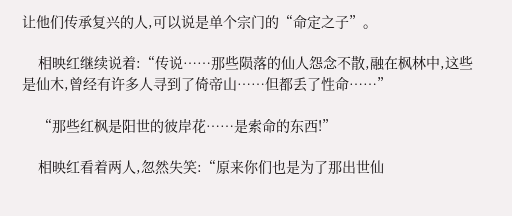让他们传承复兴的人,可以说是单个宗门的“命定之子”。

    相映红继续说着:“传说……那些陨落的仙人怨念不散,融在枫林中,这些是仙木,曾经有许多人寻到了倚帝山……但都丢了性命……”

    “那些红枫是阳世的彼岸花……是索命的东西!”

    相映红看着两人,忽然失笑:“原来你们也是为了那出世仙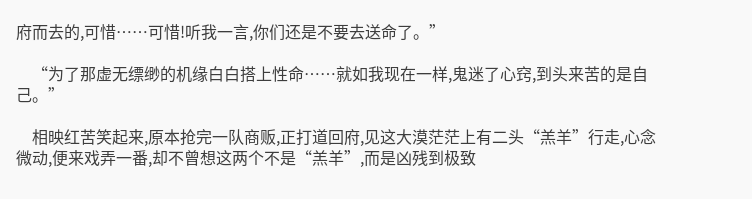府而去的,可惜……可惜!听我一言,你们还是不要去送命了。”

    “为了那虚无缥缈的机缘白白搭上性命……就如我现在一样,鬼迷了心窍,到头来苦的是自己。”

    相映红苦笑起来,原本抢完一队商贩,正打道回府,见这大漠茫茫上有二头“羔羊”行走,心念微动,便来戏弄一番,却不曾想这两个不是“羔羊”,而是凶残到极致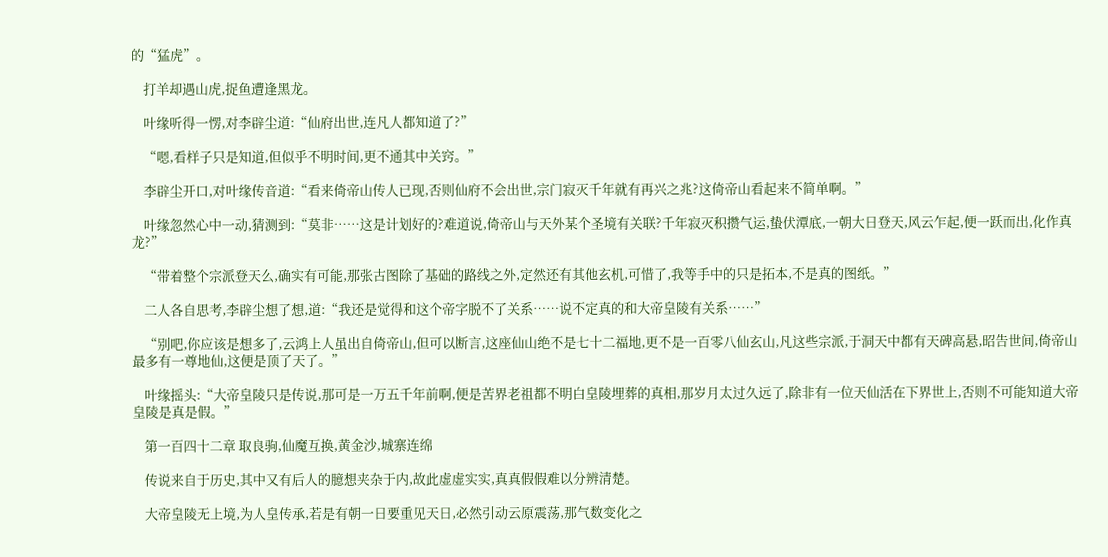的“猛虎”。

    打羊却遇山虎,捉鱼遭逢黑龙。

    叶缘听得一愣,对李辟尘道:“仙府出世,连凡人都知道了?”

    “嗯,看样子只是知道,但似乎不明时间,更不通其中关窍。”

    李辟尘开口,对叶缘传音道:“看来倚帝山传人已现,否则仙府不会出世,宗门寂灭千年就有再兴之兆?这倚帝山看起来不简单啊。”

    叶缘忽然心中一动,猜测到:“莫非……这是计划好的?难道说,倚帝山与天外某个圣境有关联?千年寂灭积攒气运,蛰伏潭底,一朝大日登天,风云乍起,便一跃而出,化作真龙?”

    “带着整个宗派登天么,确实有可能,那张古图除了基础的路线之外,定然还有其他玄机,可惜了,我等手中的只是拓本,不是真的图纸。”

    二人各自思考,李辟尘想了想,道:“我还是觉得和这个帝字脱不了关系……说不定真的和大帝皇陵有关系……”

    “别吧,你应该是想多了,云鸿上人虽出自倚帝山,但可以断言,这座仙山绝不是七十二福地,更不是一百零八仙玄山,凡这些宗派,于洞天中都有天碑高悬,昭告世间,倚帝山最多有一尊地仙,这便是顶了天了。”

    叶缘摇头:“大帝皇陵只是传说,那可是一万五千年前啊,便是苦界老祖都不明白皇陵埋葬的真相,那岁月太过久远了,除非有一位天仙活在下界世上,否则不可能知道大帝皇陵是真是假。”

    第一百四十二章 取良驹,仙魔互换,黄金沙,城寨连绵

    传说来自于历史,其中又有后人的臆想夹杂于内,故此虚虚实实,真真假假难以分辨清楚。

    大帝皇陵无上境,为人皇传承,若是有朝一日要重见天日,必然引动云原震荡,那气数变化之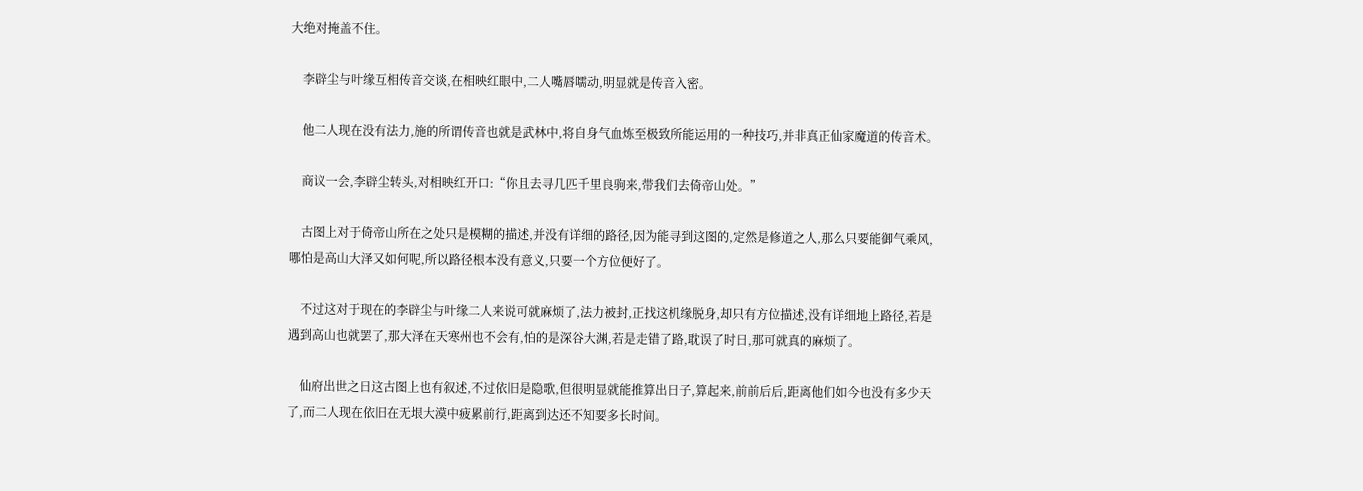大绝对掩盖不住。

    李辟尘与叶缘互相传音交谈,在相映红眼中,二人嘴唇嚅动,明显就是传音入密。

    他二人现在没有法力,施的所谓传音也就是武林中,将自身气血炼至极致所能运用的一种技巧,并非真正仙家魔道的传音术。

    商议一会,李辟尘转头,对相映红开口:“你且去寻几匹千里良驹来,带我们去倚帝山处。”

    古图上对于倚帝山所在之处只是模糊的描述,并没有详细的路径,因为能寻到这图的,定然是修道之人,那么只要能御气乘风,哪怕是高山大泽又如何呢,所以路径根本没有意义,只要一个方位便好了。

    不过这对于现在的李辟尘与叶缘二人来说可就麻烦了,法力被封,正找这机缘脱身,却只有方位描述,没有详细地上路径,若是遇到高山也就罢了,那大泽在天寒州也不会有,怕的是深谷大渊,若是走错了路,耽误了时日,那可就真的麻烦了。

    仙府出世之日这古图上也有叙述,不过依旧是隐歌,但很明显就能推算出日子,算起来,前前后后,距离他们如今也没有多少天了,而二人现在依旧在无垠大漠中疲累前行,距离到达还不知要多长时间。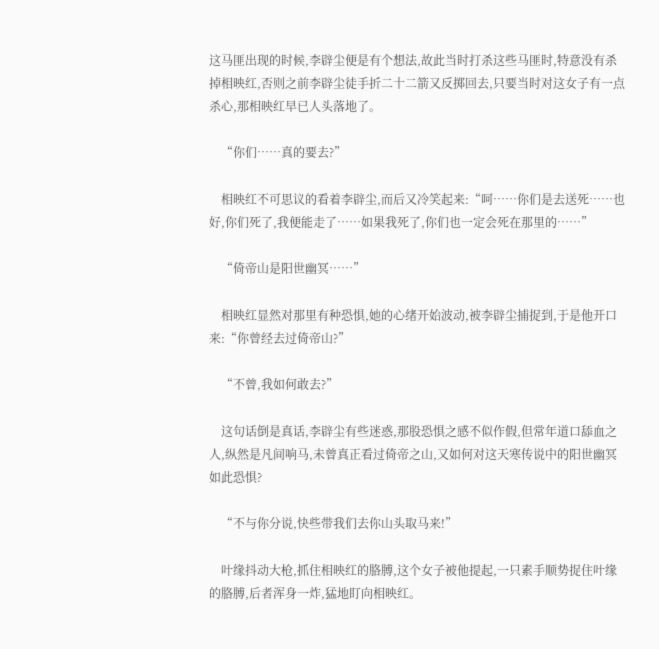这马匪出现的时候,李辟尘便是有个想法,故此当时打杀这些马匪时,特意没有杀掉相映红,否则之前李辟尘徒手折二十二箭又反掷回去,只要当时对这女子有一点杀心,那相映红早已人头落地了。

    “你们……真的要去?”

    相映红不可思议的看着李辟尘,而后又冷笑起来:“呵……你们是去送死……也好,你们死了,我便能走了……如果我死了,你们也一定会死在那里的……”

    “倚帝山是阳世幽冥……”

    相映红显然对那里有种恐惧,她的心绪开始波动,被李辟尘捕捉到,于是他开口来:“你曾经去过倚帝山?”

    “不曾,我如何敢去?”

    这句话倒是真话,李辟尘有些迷惑,那股恐惧之感不似作假,但常年道口舔血之人,纵然是凡间响马,未曾真正看过倚帝之山,又如何对这天寒传说中的阳世幽冥如此恐惧?

    “不与你分说,快些带我们去你山头取马来!”

    叶缘抖动大枪,抓住相映红的胳膊,这个女子被他提起,一只素手顺势捉住叶缘的胳膊,后者浑身一炸,猛地盯向相映红。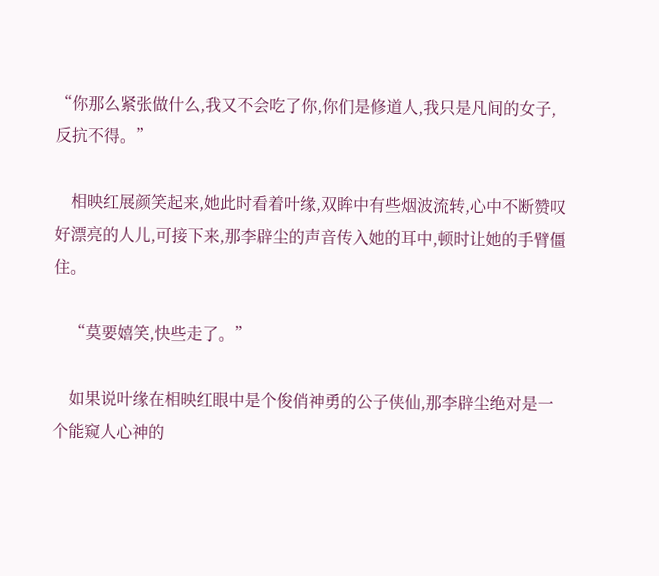“你那么紧张做什么,我又不会吃了你,你们是修道人,我只是凡间的女子,反抗不得。”

    相映红展颜笑起来,她此时看着叶缘,双眸中有些烟波流转,心中不断赞叹好漂亮的人儿,可接下来,那李辟尘的声音传入她的耳中,顿时让她的手臂僵住。

    “莫要嬉笑,快些走了。”

    如果说叶缘在相映红眼中是个俊俏神勇的公子侠仙,那李辟尘绝对是一个能窥人心神的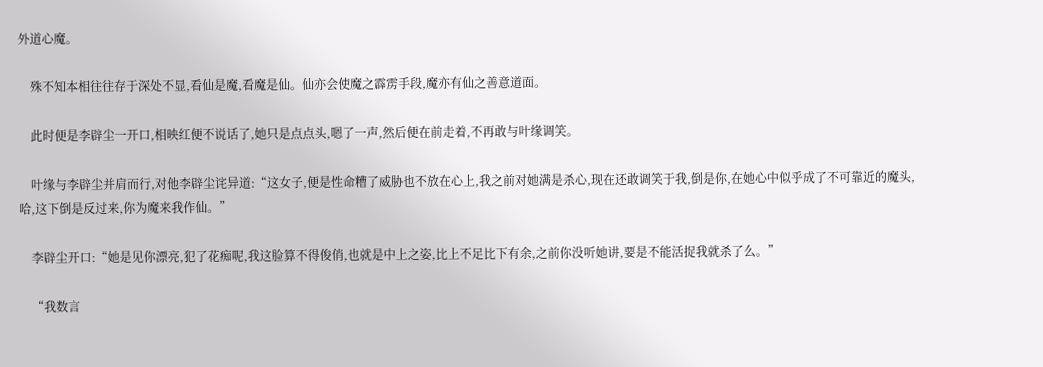外道心魔。

    殊不知本相往往存于深处不显,看仙是魔,看魔是仙。仙亦会使魔之霹雳手段,魔亦有仙之善意道面。

    此时便是李辟尘一开口,相映红便不说话了,她只是点点头,嗯了一声,然后便在前走着,不再敢与叶缘调笑。

    叶缘与李辟尘并肩而行,对他李辟尘诧异道:“这女子,便是性命糟了威胁也不放在心上,我之前对她满是杀心,现在还敢调笑于我,倒是你,在她心中似乎成了不可靠近的魔头,哈,这下倒是反过来,你为魔来我作仙。”

    李辟尘开口:“她是见你漂亮,犯了花痴呢,我这脸算不得俊俏,也就是中上之姿,比上不足比下有余,之前你没听她讲,要是不能活捉我就杀了么。”

    “我数言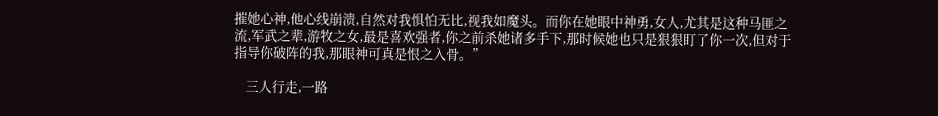摧她心神,他心线崩溃,自然对我惧怕无比,视我如魔头。而你在她眼中神勇,女人,尤其是这种马匪之流,军武之辈,游牧之女,最是喜欢强者,你之前杀她诸多手下,那时候她也只是狠狠盯了你一次,但对于指导你破阵的我,那眼神可真是恨之入骨。”

    三人行走,一路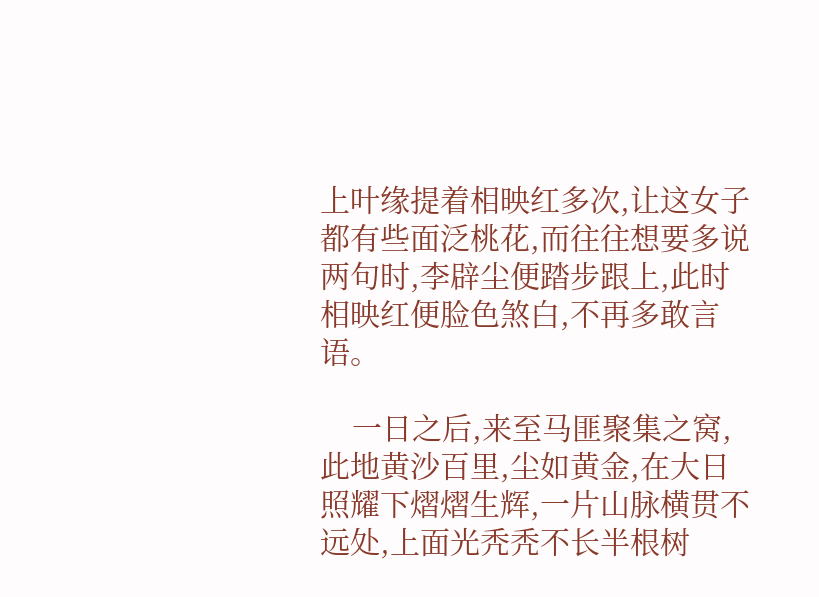上叶缘提着相映红多次,让这女子都有些面泛桃花,而往往想要多说两句时,李辟尘便踏步跟上,此时相映红便脸色煞白,不再多敢言语。

    一日之后,来至马匪聚集之窝,此地黄沙百里,尘如黄金,在大日照耀下熠熠生辉,一片山脉横贯不远处,上面光秃秃不长半根树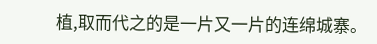植,取而代之的是一片又一片的连绵城寨。